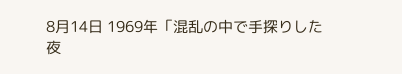8月14日 1969年「混乱の中で手探りした夜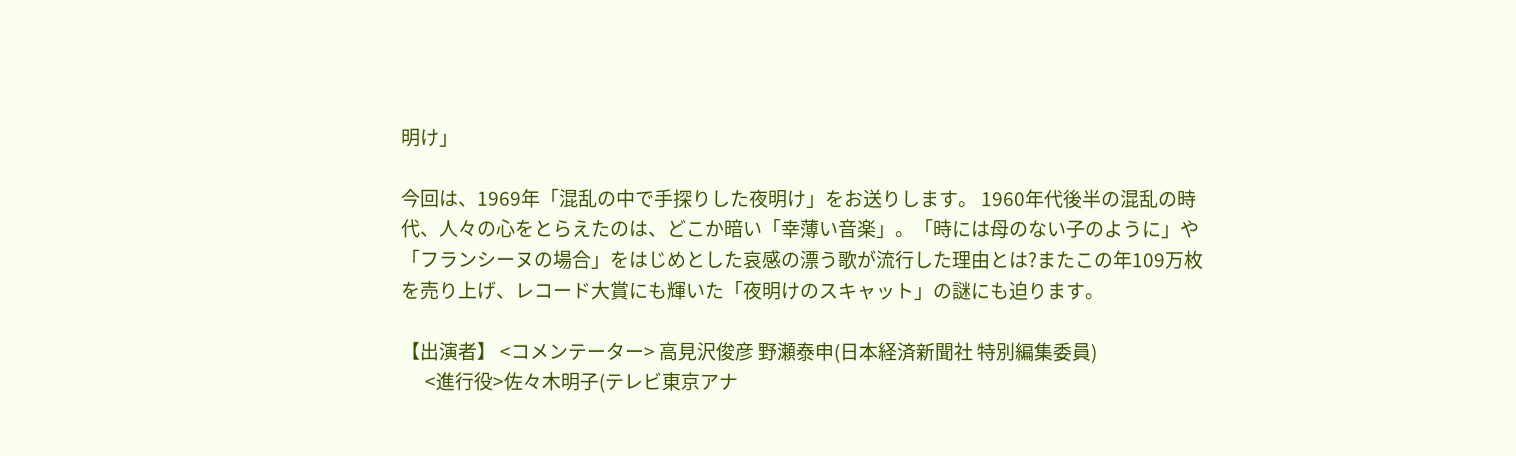明け」

今回は、1969年「混乱の中で手探りした夜明け」をお送りします。 1960年代後半の混乱の時代、人々の心をとらえたのは、どこか暗い「幸薄い音楽」。「時には母のない子のように」や「フランシーヌの場合」をはじめとした哀感の漂う歌が流行した理由とは?またこの年109万枚を売り上げ、レコード大賞にも輝いた「夜明けのスキャット」の謎にも迫ります。

【出演者】 <コメンテーター> 高見沢俊彦 野瀬泰申(日本経済新聞社 特別編集委員)
      <進行役>佐々木明子(テレビ東京アナ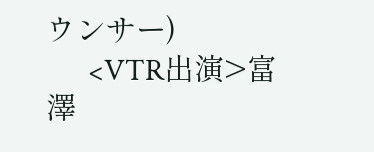ウンサー)
      <VTR出演>富澤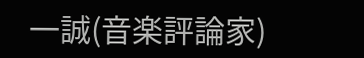一誠(音楽評論家)